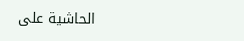الحاشية على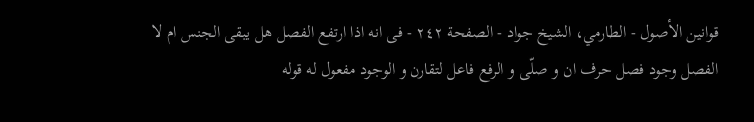قوانين الأصول - الطارمي، الشيخ جواد - الصفحة ٢٤٢ - فى انه اذا ارتفع الفصل هل يبقى الجنس ام لا
الفصل وجود فصل حرف ان و صلّى و الرفع فاعل لتقارن و الوجود مفعول له قوله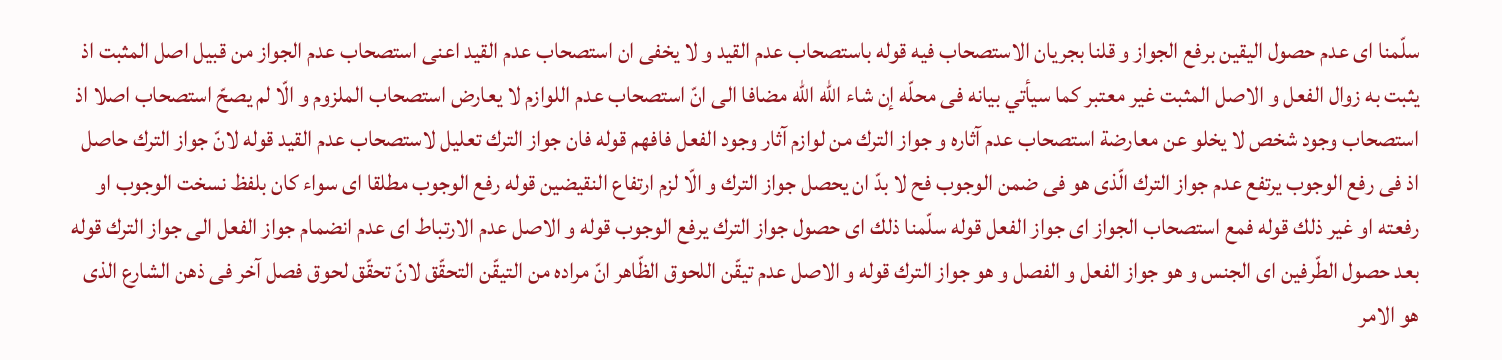سلّمنا اى عدم حصول اليقين برفع الجواز و قلنا بجريان الاستصحاب فيه قوله باستصحاب عدم القيد و لا يخفى ان استصحاب عدم القيد اعنى استصحاب عدم الجواز من قبيل اصل المثبت اذ يثبت به زوال الفعل و الاصل المثبت غير معتبر كما سيأتي بيانه فى محلّه إن شاء الله اللّه مضافا الى انّ استصحاب عدم اللوازم لا يعارض استصحاب الملزوم و الّا لم يصحّ استصحاب اصلا اذ استصحاب وجود شخص لا يخلو عن معارضة استصحاب عدم آثاره و جواز الترك من لوازم آثار وجود الفعل فافهم قوله فان جواز الترك تعليل لاستصحاب عدم القيد قوله لانّ جواز الترك حاصل اذ فى رفع الوجوب يرتفع عدم جواز الترك الّذى هو فى ضمن الوجوب فح لا بدّ ان يحصل جواز الترك و الّا لزم ارتفاع النقيضين قوله رفع الوجوب مطلقا اى سواء كان بلفظ نسخت الوجوب او رفعته او غير ذلك قوله فمع استصحاب الجواز اى جواز الفعل قوله سلّمنا ذلك اى حصول جواز الترك يرفع الوجوب قوله و الاصل عدم الارتباط اى عدم انضمام جواز الفعل الى جواز الترك قوله بعد حصول الطّرفين اى الجنس و هو جواز الفعل و الفصل و هو جواز الترك قوله و الاصل عدم تيقّن اللحوق الظّاهر انّ مراده من التيقّن التحقّق لانّ تحقّق لحوق فصل آخر فى ذهن الشارع الذى هو الامر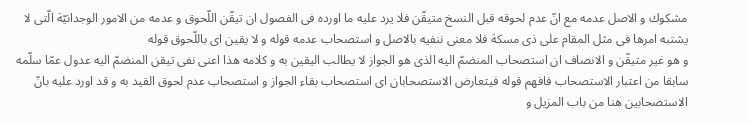مشكوك و الاصل عدمه مع انّ عدم لحوقه قبل النسخ متيقّن فلا يرد عليه ما اورده فى الفصول ان تيقّن اللّحوق و عدمه من الامور الوجدانيّة الّتى لا يشتبه امرها فى مثل المقام على ذى مسكة فلا معنى ننفيه بالاصل و استصحاب عدمه قوله و لا يقين اى باللّحوق قوله
و هو غير متيقّن و الانصاف ان استصحاب المنضمّ اليه الذى هو الجواز لا يطالب اليقين به و كلامه هذا اعنى نفى تيقن المنضمّ اليه عدول عمّا سلّمه سابقا من اعتبار الاستصحاب فافهم قوله فيتعارض الاستصحابان اى استصحاب بقاء الجواز و استصحاب عدم لحوق القيد به و قد اورد عليه بانّ الاستصحابين هنا من باب المزيل و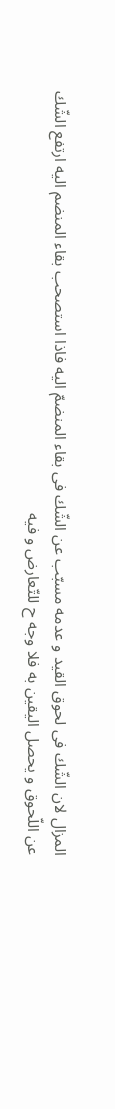المزال لان الشّك فى لحوق القيد و عدمه مسبّب عن الشّك فى بقاء المنضمّ اليه فاذا استصحب بقاء المنضم اليه ارتفع الشّك عن اللّحوق و يحصل اليقين به فلا وجه ح للتّعارض و فيه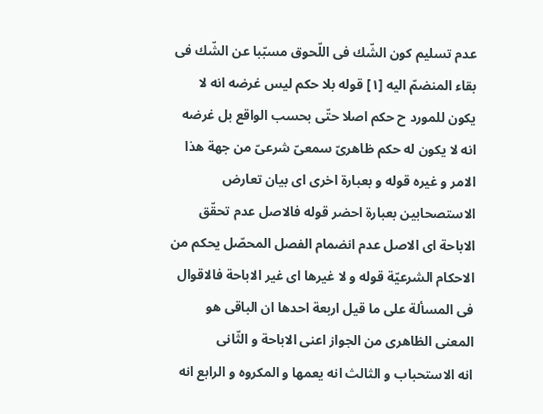عدم تسليم كون الشّك فى اللّحوق مسبّبا عن الشّك فى بقاء المنضمّ اليه [١] قوله بلا حكم ليس غرضه انه لا يكون للمورد ح حكم اصلا حتّى بحسب الواقع بل غرضه انه لا يكون له حكم ظاهرىّ سمعىّ شرعىّ من جهة هذا الامر و غيره قوله و بعبارة اخرى اى بيان تعارض الاستصحابين بعبارة احضر قوله فالاصل عدم تحقّق الاباحة اى الاصل عدم انضمام الفصل المحصّل يحكم من الاحكام الشرعيّة قوله و لا غيرها اى غير الاباحة فالاقوال فى المسألة على ما قيل اربعة احدها ان الباقى هو المعنى الظاهرى من الجواز اعنى الاباحة و الثّانى
انه الاستحباب و الثالث انه يعمها و المكروه و الرابع انه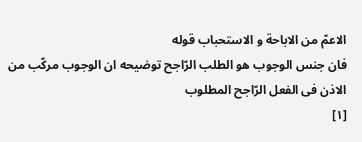الاعمّ من الاباحة و الاستحباب قوله
فان جنس الوجوب هو الطلب الرّاجح توضيحه ان الوجوب مركّب من الاذن فى الفعل الرّاجح المطلوب
[١]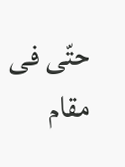حتّى فى مقام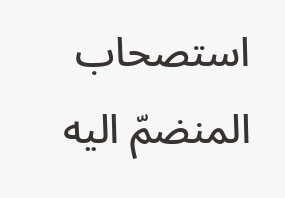استصحاب المنضمّ اليه